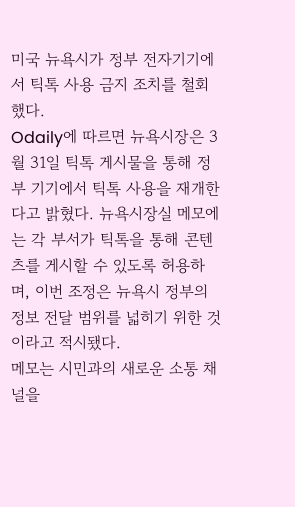미국 뉴욕시가 정부 전자기기에서 틱톡 사용 금지 조치를 철회했다.
Odaily에 따르면 뉴욕시장은 3월 31일 틱톡 게시물을 통해 정부 기기에서 틱톡 사용을 재개한다고 밝혔다. 뉴욕시장실 메모에는 각 부서가 틱톡을 통해 콘텐츠를 게시할 수 있도록 허용하며, 이번 조정은 뉴욕시 정부의 정보 전달 범위를 넓히기 위한 것이라고 적시됐다.
메모는 시민과의 새로운 소통 채널을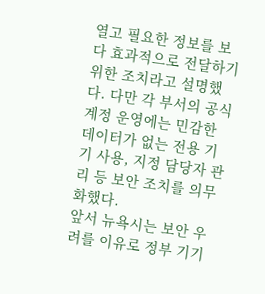열고 필요한 정보를 보다 효과적으로 전달하기 위한 조치라고 설명했다. 다만 각 부서의 공식 계정 운영에는 민감한 데이터가 없는 전용 기기 사용, 지정 담당자 관리 등 보안 조치를 의무화했다.
앞서 뉴욕시는 보안 우려를 이유로 정부 기기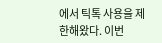에서 틱톡 사용을 제한해왔다. 이번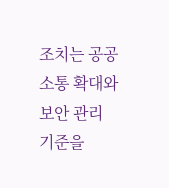조치는 공공 소통 확대와 보안 관리 기준을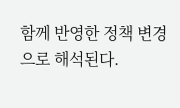함께 반영한 정책 변경으로 해석된다.